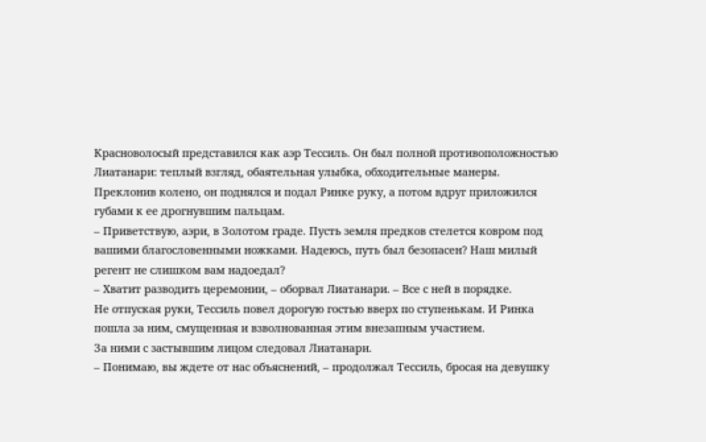Красноволосый представился как аэр Тессиль. Он был полной противоположностью Лиатанари: теплый взгляд, обаятельная улыбка, обходительные манеры. Преклонив колено, он поднялся и подал Ринке руку, а потом вдруг приложился губами к ее дрогнувшим пальцам.
– Приветствую, аэри, в Золотом граде. Пусть земля предков стелется ковром под вашими благословенными ножками. Надеюсь, путь был безопасен? Наш милый регент не слишком вам надоедал?
– Хватит разводить церемонии, – оборвал Лиатанари. – Все с ней в порядке.
Не отпуская руки, Тессиль повел дорогую гостью вверх по ступенькам. И Ринка пошла за ним, смущенная и взволнованная этим внезапным участием.
За ними с застывшим лицом следовал Лиатанари.
– Понимаю, вы ждете от нас объяснений, – продолжал Тессиль, бросая на девушку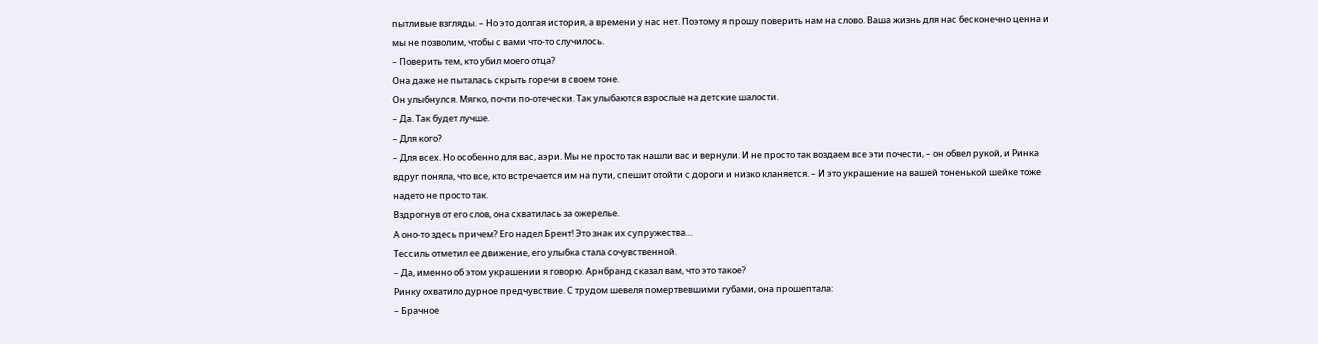пытливые взгляды. – Но это долгая история, а времени у нас нет. Поэтому я прошу поверить нам на слово. Ваша жизнь для нас бесконечно ценна и мы не позволим, чтобы с вами что-то случилось.
– Поверить тем, кто убил моего отца?
Она даже не пыталась скрыть горечи в своем тоне.
Он улыбнулся. Мягко, почти по-отечески. Так улыбаются взрослые на детские шалости.
– Да. Так будет лучше.
– Для кого?
– Для всех. Но особенно для вас, аэри. Мы не просто так нашли вас и вернули. И не просто так воздаем все эти почести, – он обвел рукой, и Ринка вдруг поняла, что все, кто встречается им на пути, спешит отойти с дороги и низко кланяется. – И это украшение на вашей тоненькой шейке тоже надето не просто так.
Вздрогнув от его слов, она схватилась за ожерелье.
А оно-то здесь причем? Его надел Брент! Это знак их супружества…
Тессиль отметил ее движение, его улыбка стала сочувственной.
– Да, именно об этом украшении я говорю. Арнбранд сказал вам, что это такое?
Ринку охватило дурное предчувствие. С трудом шевеля помертвевшими губами, она прошептала:
– Брачное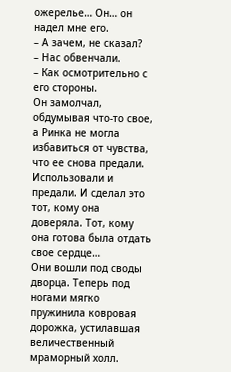ожерелье… Он… он надел мне его.
– А зачем, не сказал?
– Нас обвенчали.
– Как осмотрительно с его стороны.
Он замолчал, обдумывая что-то свое, а Ринка не могла избавиться от чувства, что ее снова предали. Использовали и предали. И сделал это тот, кому она доверяла. Тот, кому она готова была отдать свое сердце…
Они вошли под своды дворца. Теперь под ногами мягко пружинила ковровая дорожка, устилавшая величественный мраморный холл.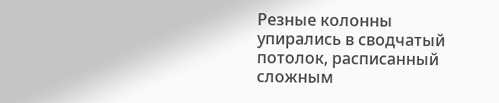Резные колонны упирались в сводчатый потолок, расписанный сложным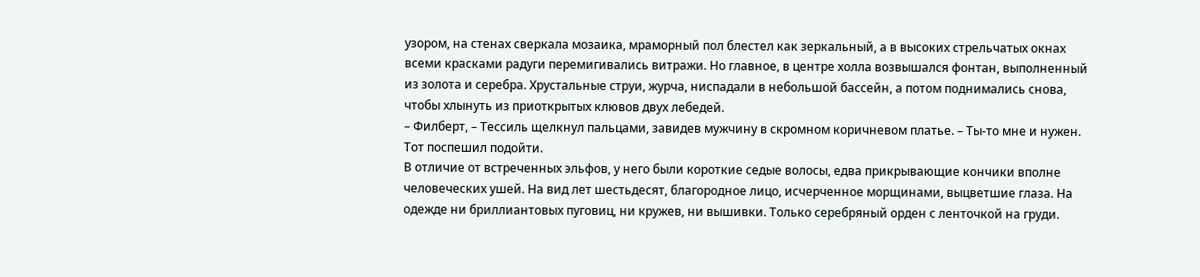узором, на стенах сверкала мозаика, мраморный пол блестел как зеркальный, а в высоких стрельчатых окнах всеми красками радуги перемигивались витражи. Но главное, в центре холла возвышался фонтан, выполненный из золота и серебра. Хрустальные струи, журча, ниспадали в небольшой бассейн, а потом поднимались снова, чтобы хлынуть из приоткрытых клювов двух лебедей.
– Филберт, – Тессиль щелкнул пальцами, завидев мужчину в скромном коричневом платье. – Ты-то мне и нужен.
Тот поспешил подойти.
В отличие от встреченных эльфов, у него были короткие седые волосы, едва прикрывающие кончики вполне человеческих ушей. На вид лет шестьдесят, благородное лицо, исчерченное морщинами, выцветшие глаза. На одежде ни бриллиантовых пуговиц, ни кружев, ни вышивки. Только серебряный орден с ленточкой на груди.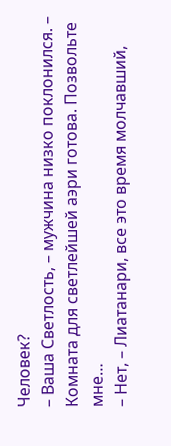Человек?
– Ваша Светлость, – мужчина низко поклонился. – Комната для светлейшей аэри готова. Позвольте мне…
– Нет, – Лиатанари, все это время молчавший,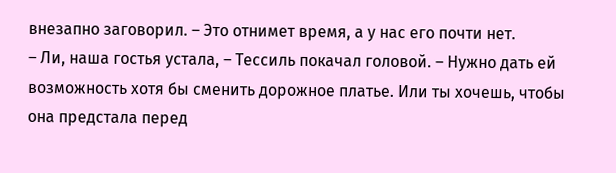внезапно заговорил. – Это отнимет время, а у нас его почти нет.
– Ли, наша гостья устала, – Тессиль покачал головой. – Нужно дать ей возможность хотя бы сменить дорожное платье. Или ты хочешь, чтобы она предстала перед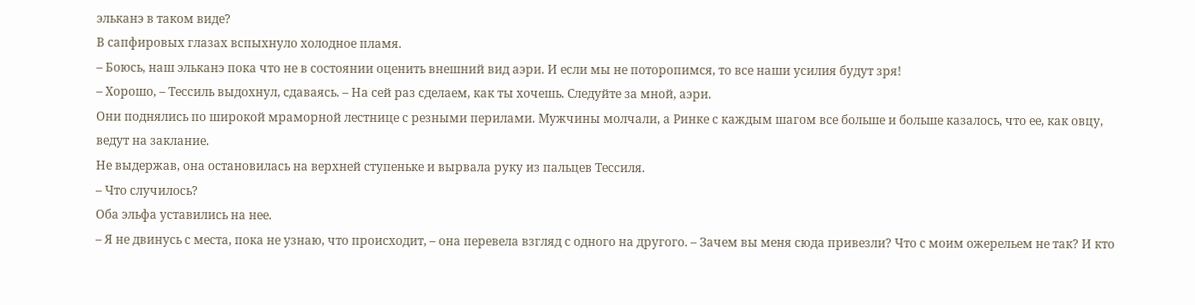эльканэ в таком виде?
В сапфировых глазах вспыхнуло холодное пламя.
– Боюсь, наш эльканэ пока что не в состоянии оценить внешний вид аэри. И если мы не поторопимся, то все наши усилия будут зря!
– Хорошо, – Тессиль выдохнул, сдаваясь. – На сей раз сделаем, как ты хочешь. Следуйте за мной, аэри.
Они поднялись по широкой мраморной лестнице с резными перилами. Мужчины молчали, а Ринке с каждым шагом все больше и больше казалось, что ее, как овцу, ведут на заклание.
Не выдержав, она остановилась на верхней ступеньке и вырвала руку из пальцев Тессиля.
– Что случилось?
Оба эльфа уставились на нее.
– Я не двинусь с места, пока не узнаю, что происходит, – она перевела взгляд с одного на другого. – Зачем вы меня сюда привезли? Что с моим ожерельем не так? И кто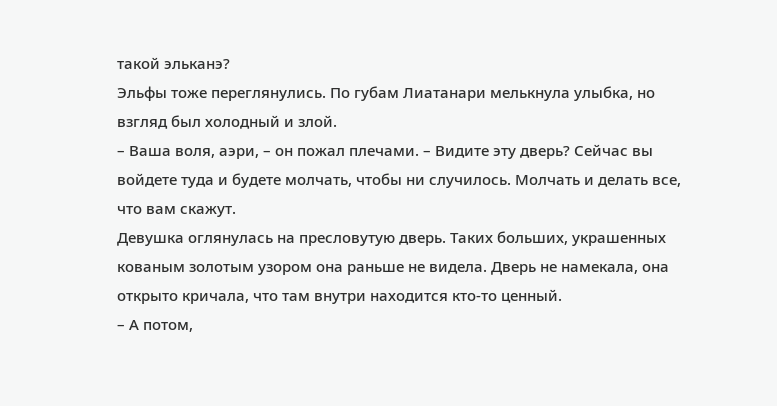такой эльканэ?
Эльфы тоже переглянулись. По губам Лиатанари мелькнула улыбка, но взгляд был холодный и злой.
– Ваша воля, аэри, – он пожал плечами. – Видите эту дверь? Сейчас вы войдете туда и будете молчать, чтобы ни случилось. Молчать и делать все, что вам скажут.
Девушка оглянулась на пресловутую дверь. Таких больших, украшенных кованым золотым узором она раньше не видела. Дверь не намекала, она открыто кричала, что там внутри находится кто-то ценный.
– А потом,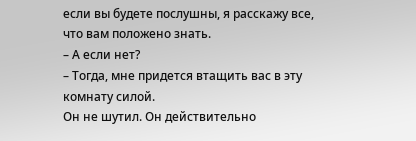если вы будете послушны, я расскажу все, что вам положено знать.
– А если нет?
– Тогда, мне придется втащить вас в эту комнату силой.
Он не шутил. Он действительно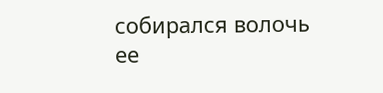собирался волочь ее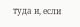туда и, если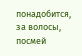понадобится, за волосы, посмей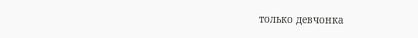только девчонка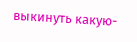выкинуть какую-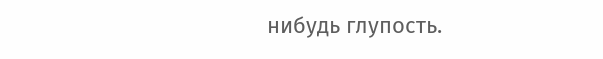нибудь глупость.